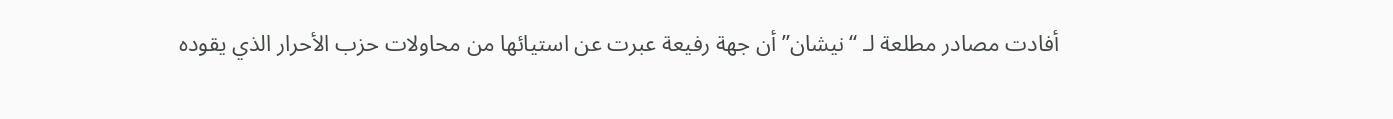أفادت مصادر مطلعة لـ “نيشان” أن جهة رفيعة عبرت عن استيائها من محاولات حزب الأحرار الذي يقوده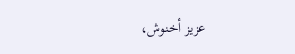عزيز أخنوش،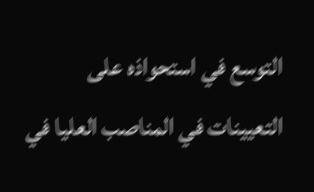التوسع في استحواذه على التعيينات في المناصب العليا في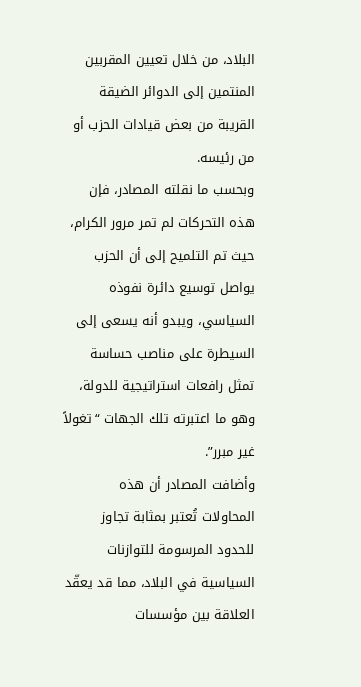البلاد، من خلال تعيين المقربين المنتمين إلى الدوائر الضيقة القريبة من بعض قيادات الحزب أو من رئيسه.
وبحسب ما نقلته المصادر، فإن هذه التحركات لم تمر مرور الكرام، حيث تم التلميح إلى أن الحزب يواصل توسيع دائرة نفوذه السياسي، ويبدو أنه يسعى إلى السيطرة على مناصب حساسة تمثل رافعات استراتيجية للدولة، وهو ما اعتبرته تلك الجهات “تغولاً غير مبرر”.
وأضافت المصادر أن هذه المحاولات تُعتبر بمثابة تجاوز للحدود المرسومة للتوازنات السياسية في البلاد، مما قد يعقّد العلاقة بين مؤسسات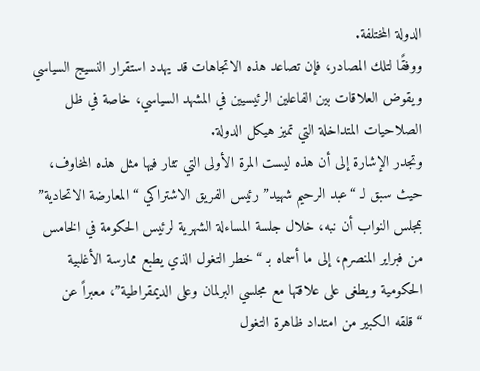الدولة المختلفة.
ووفقًا لتلك المصادر، فإن تصاعد هذه الاتجاهات قد يهدد استقرار النسيج السياسي ويقوض العلاقات بين الفاعلين الرئيسيين في المشهد السياسي، خاصة في ظل الصلاحيات المتداخلة التي تميز هيكل الدولة.
وتجدر الإشارة إلى أن هذه ليست المرة الأولى التي تثار فيها مثل هذه المخاوف، حيث سبق لـ “عبد الرحيم شهيد” رئيس الفريق الاشتراكي “المعارضة الاتحادية” بمجلس النواب أن نبه، خلال جلسة المساءلة الشهرية لرئيس الحكومة في الخامس من فبراير المنصرم، إلى ما أسماه بـ “خطر التغول الذي يطبع ممارسة الأغلبية الحكومية ويطغى على علاقتها مع مجلسي البرلمان وعلى الديمقراطية”، معبراً عن “قلقه الكبير من امتداد ظاهرة التغول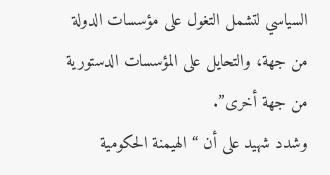السياسي لتشمل التغول على مؤسسات الدولة من جهة، والتحايل على المؤسسات الدستورية من جهة أخرى”.
وشدد شهيد على أن “الهيمنة الحكومية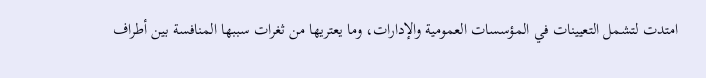امتدت لتشمل التعيينات في المؤسسات العمومية والإدارات، وما يعتريها من ثغرات سببها المنافسة بين أطراف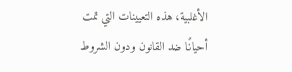الأغلبية، هذه التعيينات التي تمت أحيانًا ضد القانون ودون الشروط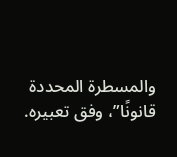والمسطرة المحددة قانونًا”، وفق تعبيره.